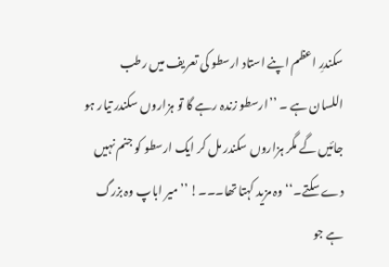سکندرِ اعظم اپنے استاد ارسطو کی تعریف میں رطب اللسان ہے ۔ ’’ارسطو زندہ رہے گا تو ہزاروں سکندر تیار ہو جائیں گے مگر ہزاروں سکندر مل کر ایک ارسطو کو جنم نہیں دے سکتے۔‘‘ وہ مزید کہتا تھا۔۔۔! ’’میر اباپ وہ بزرگ ہے جو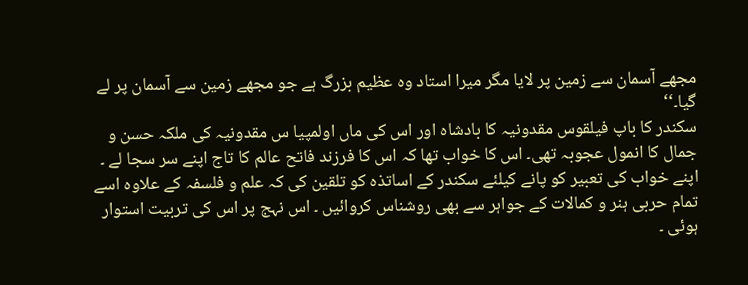مجھے آسمان سے زمین پر لایا مگر میرا استاد وہ عظیم بزرگ ہے جو مجھے زمین سے آسمان پر لے گیا۔‘‘
سکندر کا باپ فیلقوس مقدونیہ کا بادشاہ اور اس کی ماں اولمپیا س مقدونیہ کی ملکہ حسن و جمال کا انمول عجوبہ تھی۔ اس کا خواب تھا کہ اس کا فرزند فاتح عالم کا تاج اپنے سر سجا لے ۔ اپنے خواب کی تعبیر کو پانے کیلئے سکندر کے اساتذہ کو تلقین کی کہ علم و فلسفہ کے علاوہ اسے تمام حربی ہنر و کمالات کے جواہر سے بھی روشناس کروائیں ۔ اس نہج پر اس کی تربیت استوار ہوئی ۔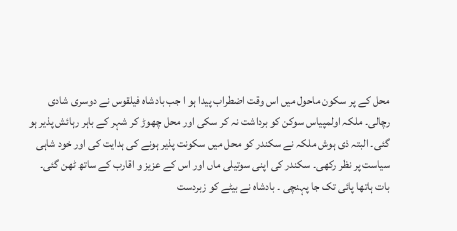محل کے پر سکون ماحول میں اس وقت اضطراب پیدا ہو ا جب بادشاہ فیلقوس نے دوسری شادی رچالی۔ ملکہ اولمپیاس سوکن کو برداشت نہ کر سکی اور محل چھوڑ کر شہر کے باہر رہائش پذیر ہو گئی۔ البتہ ذی ہوش ملکہ نے سکندر کو محل میں سکونت پذیر ہونے کی ہدایت کی اور خود شاہی سیاست پر نظر رکھی۔ سکندر کی اپنی سوتیلی ماں اور اس کے عزیز و اقارب کے ساتھ ٹھن گئی۔ بات ہاتھا پائی تک جا پہنچی ۔ بادشاہ نے بیٹے کو زبردست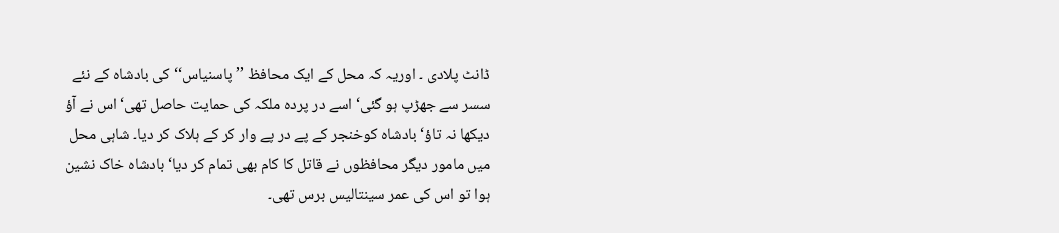ڈانٹ پلادی ۔ اوریہ کہ محل کے ایک محافظ ’’پاسنیاس‘‘ کی بادشاہ کے نئے سسر سے جھڑپ ہو گئی‘ اسے در پردہ ملکہ کی حمایت حاصل تھی‘ اس نے آؤ دیکھا نہ تاؤ‘ بادشاہ کوخنجر کے پے در پے وار کر کے ہلاک کر دیا۔ شاہی محل میں مامور دیگر محافظوں نے قاتل کا کام بھی تمام کر دیا‘ بادشاہ خاک نشین ہوا تو اس کی عمر سینتالیس برس تھی۔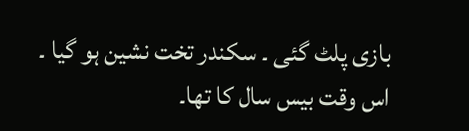بازی پلٹ گئی ۔ سکندر تخت نشین ہو گیا ۔ اس وقت بیس سال کا تھا۔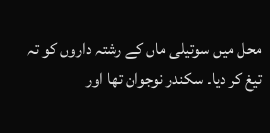محل میں سوتیلی ماں کے رشتہ داروں کو تہ تیغ کر دیا۔ سکندر نوجوان تھا اور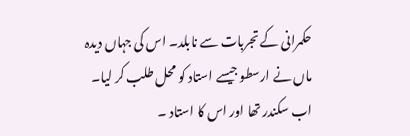حکمرانی کے تجربات سے نابلد۔ اس کی جہاں دیدہ ماں نے ارسطو جیسے استاد کو محل طلب کر لیا۔ اب سکندر تھا اور اس کا استاد ۔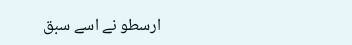ارسطو نے اسے سبق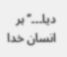دیا۔۔۔’’ہر انسان خدا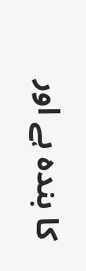کا بندہ ہے اور